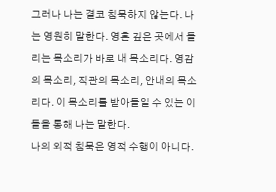그러나 나는 결코 침묵하지 않는다. 나는 영원히 말한다. 영혼 깊은 곳에서 들리는 목소리가 바로 내 목소리다. 영감의 목소리, 직관의 목소리, 안내의 목소리다. 이 목소리를 받아들일 수 있는 이들을 통해 나는 말한다.
나의 외적 침묵은 영적 수행이 아니다.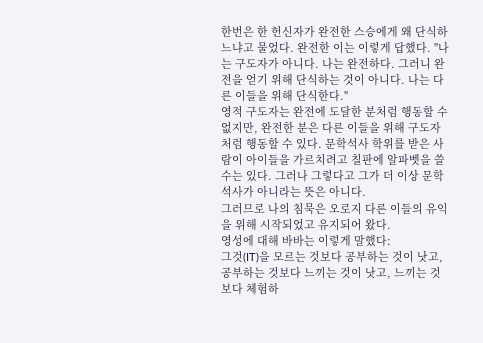한번은 한 헌신자가 완전한 스승에게 왜 단식하느냐고 물었다. 완전한 이는 이렇게 답했다. "나는 구도자가 아니다. 나는 완전하다. 그러니 완전을 얻기 위해 단식하는 것이 아니다. 나는 다른 이들을 위해 단식한다."
영적 구도자는 완전에 도달한 분처럼 행동할 수 없지만, 완전한 분은 다른 이들을 위해 구도자처럼 행동할 수 있다. 문학석사 학위를 받은 사람이 아이들을 가르치려고 칠판에 알파벳을 쓸 수는 있다. 그러나 그렇다고 그가 더 이상 문학석사가 아니라는 뜻은 아니다.
그러므로 나의 침묵은 오로지 다른 이들의 유익을 위해 시작되었고 유지되어 왔다.
영성에 대해 바바는 이렇게 말했다:
그것(IT)을 모르는 것보다 공부하는 것이 낫고, 공부하는 것보다 느끼는 것이 낫고, 느끼는 것보다 체험하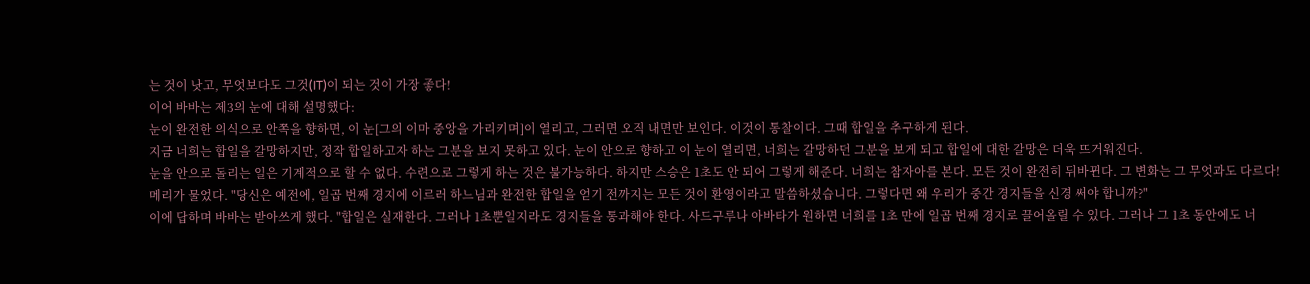는 것이 낫고, 무엇보다도 그것(IT)이 되는 것이 가장 좋다!
이어 바바는 제3의 눈에 대해 설명했다:
눈이 완전한 의식으로 안쪽을 향하면, 이 눈[그의 이마 중앙을 가리키며]이 열리고, 그러면 오직 내면만 보인다. 이것이 통찰이다. 그때 합일을 추구하게 된다.
지금 너희는 합일을 갈망하지만, 정작 합일하고자 하는 그분을 보지 못하고 있다. 눈이 안으로 향하고 이 눈이 열리면, 너희는 갈망하던 그분을 보게 되고 합일에 대한 갈망은 더욱 뜨거워진다.
눈을 안으로 돌리는 일은 기계적으로 할 수 없다. 수련으로 그렇게 하는 것은 불가능하다. 하지만 스승은 1초도 안 되어 그렇게 해준다. 너희는 참자아를 본다. 모든 것이 완전히 뒤바뀐다. 그 변화는 그 무엇과도 다르다!
메리가 물었다. "당신은 예전에, 일곱 번째 경지에 이르러 하느님과 완전한 합일을 얻기 전까지는 모든 것이 환영이라고 말씀하셨습니다. 그렇다면 왜 우리가 중간 경지들을 신경 써야 합니까?"
이에 답하며 바바는 받아쓰게 했다. "합일은 실재한다. 그러나 1초뿐일지라도 경지들을 통과해야 한다. 사드구루나 아바타가 원하면 너희를 1초 만에 일곱 번째 경지로 끌어올릴 수 있다. 그러나 그 1초 동안에도 너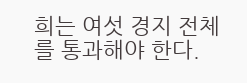희는 여섯 경지 전체를 통과해야 한다.